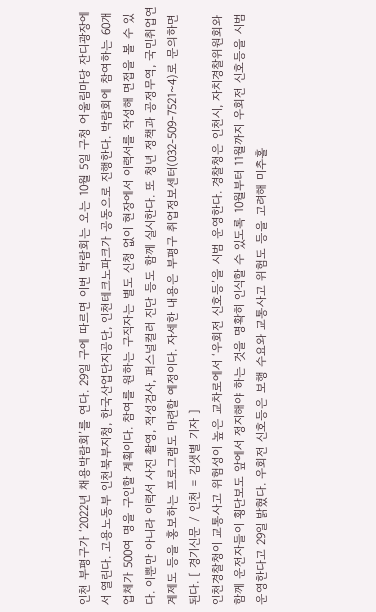인천 부평구가 ‘2022년 채용박람회’를 연다. 29일 구에 따르면 이번 박람회는 오는 10월 5일 구청 어울림마당 잔디광장에서 열린다. 고용노동부 인천북부지청, 한국산업단지공단, 인천테크노파크가 공동으로 진행한다. 박람회에 참여하는 60개 업체가 500여 명을 구인할 계획이다. 참여를 원하는 구직자는 별도 신청 없이 현장에서 이력서를 작성해 면접을 볼 수 있다. 이뿐만 아니라 이력서 사진 촬영, 적성검사, 퍼스널컬러 진단 등도 함께 실시한다. 또 청년 정책과 공정무역, 국민취업연계제도 등을 홍보하는 프로그램도 마련할 예정이다. 자세한 내용은 부평구 취업정보센터(032-509-7521~4)로 문의하면 된다. [ 경기신문 / 인천 = 김샛별 기자 ]
인천경찰청이 교통사고 위험성이 높은 교차로에서 ‘우회전 신호등’을 시범 운영한다. 경찰청은 인천시, 자치경찰위원회와 함께 운전자들이 횡단보도 앞에서 정지해야 하는 것을 명확히 인식할 수 있도록 10월부터 11월까지 우회전 신호등을 시범 운영한다고 29일 밝혔다. 우회전 신호등은 보행 수요와 교통사고 위험도 등을 고려해 미추홀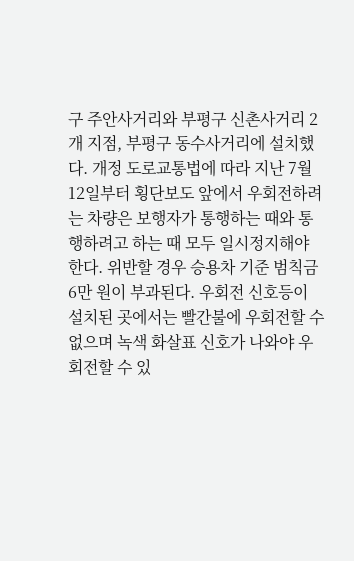구 주안사거리와 부평구 신촌사거리 2개 지점, 부평구 동수사거리에 설치했다. 개정 도로교통법에 따라 지난 7월 12일부터 횡단보도 앞에서 우회전하려는 차량은 보행자가 통행하는 때와 통행하려고 하는 때 모두 일시정지해야 한다. 위반할 경우 승용차 기준 범칙금 6만 원이 부과된다. 우회전 신호등이 설치된 곳에서는 빨간불에 우회전할 수 없으며 녹색 화살표 신호가 나와야 우회전할 수 있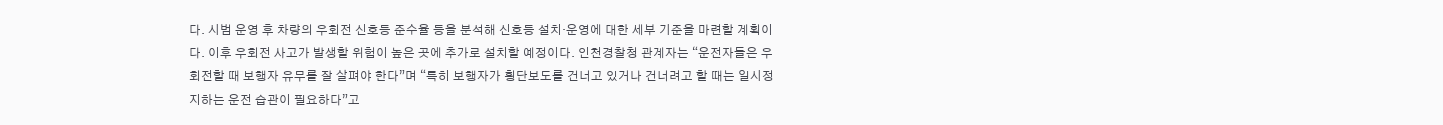다. 시범 운영 후 차량의 우회전 신호등 준수율 등을 분석해 신호등 설치·운영에 대한 세부 기준을 마련할 계획이다. 이후 우회전 사고가 발생할 위험이 높은 곳에 추가로 설치할 예정이다. 인천경찰청 관계자는 “운전자들은 우회전할 때 보행자 유무를 잘 살펴야 한다”며 “특히 보행자가 횡단보도를 건너고 있거나 건너려고 할 때는 일시정지하는 운전 습관이 필요하다”고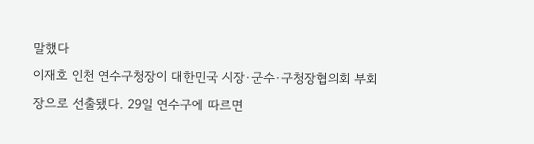말했다
이재호 인천 연수구청장이 대한민국 시장·군수·구청장협의회 부회장으로 선출됐다. 29일 연수구에 따르면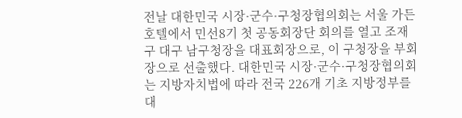전날 대한민국 시장·군수·구청장협의회는 서울 가든호텔에서 민선8기 첫 공동회장단 회의를 열고 조재구 대구 남구청장을 대표회장으로, 이 구청장을 부회장으로 선출했다. 대한민국 시장·군수·구청장협의회는 지방자치법에 따라 전국 226개 기초 지방정부를 대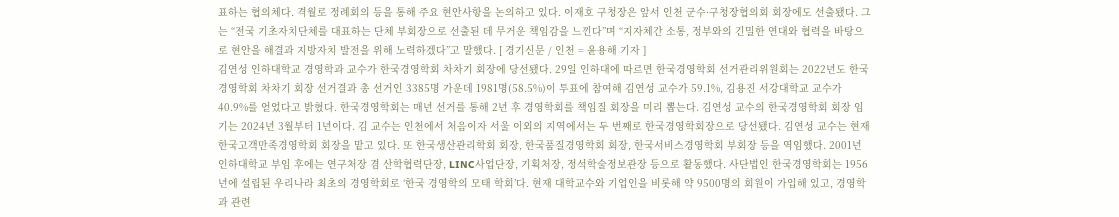표하는 협의체다. 격월로 정례회의 등을 통해 주요 현안사항을 논의하고 있다. 이재호 구청장은 앞서 인천 군수·구청장협의회 회장에도 선출됐다. 그는 “전국 기초자치단체를 대표하는 단체 부회장으로 선출된 데 무거운 책임감을 느낀다”며 “지자체간 소통, 정부와의 긴밀한 연대와 협력을 바탕으로 현안을 해결과 지방자치 발전을 위해 노력하겠다”고 말했다. [ 경기신문 / 인천 = 윤용해 기자 ]
김연성 인하대학교 경영학과 교수가 한국경영학회 차차기 회장에 당선됐다. 29일 인하대에 따르면 한국경영학회 선거관리위원회는 2022년도 한국경영학회 차차기 회장 선거결과 총 선거인 3385명 가운데 1981명(58.5%)이 투표에 참여해 김연성 교수가 59.1%, 김용진 서강대학교 교수가 40.9%를 얻었다고 밝혔다. 한국경영학회는 매년 선거를 통해 2년 후 경영학회를 책임질 회장을 미리 뽑는다. 김연성 교수의 한국경영학회 회장 임기는 2024년 3월부터 1년이다. 김 교수는 인천에서 처음이자 서울 이외의 지역에서는 두 번째로 한국경영학회장으로 당선됐다. 김연성 교수는 현재 한국고객만족경영학회 회장을 맡고 있다. 또 한국생산관리학회 회장, 한국품질경영학회 회장, 한국서비스경영학회 부회장 등을 역임했다. 2001년 인하대학교 부임 후에는 연구처장 겸 산학협력단장, LINC사업단장, 기획처장, 정석학술정보관장 등으로 활동했다. 사단법인 한국경영학회는 1956년에 설립된 우리나라 최초의 경영학회로 ‘한국 경영학의 모태 학회’다. 현재 대학교수와 기업인을 비롯해 약 9500명의 회원이 가입해 있고, 경영학과 관련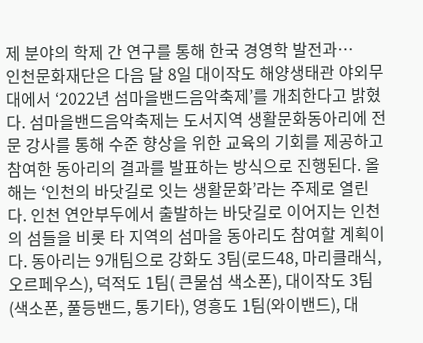제 분야의 학제 간 연구를 통해 한국 경영학 발전과…
인천문화재단은 다음 달 8일 대이작도 해양생태관 야외무대에서 ‘2022년 섬마을밴드음악축제’를 개최한다고 밝혔다. 섬마을밴드음악축제는 도서지역 생활문화동아리에 전문 강사를 통해 수준 향상을 위한 교육의 기회를 제공하고 참여한 동아리의 결과를 발표하는 방식으로 진행된다. 올해는 ‘인천의 바닷길로 잇는 생활문화’라는 주제로 열린다. 인천 연안부두에서 출발하는 바닷길로 이어지는 인천의 섬들을 비롯 타 지역의 섬마을 동아리도 참여할 계획이다. 동아리는 9개팀으로 강화도 3팀(로드48, 마리클래식, 오르페우스), 덕적도 1팀( 큰물섬 색소폰), 대이작도 3팀(색소폰, 풀등밴드, 통기타), 영흥도 1팀(와이밴드), 대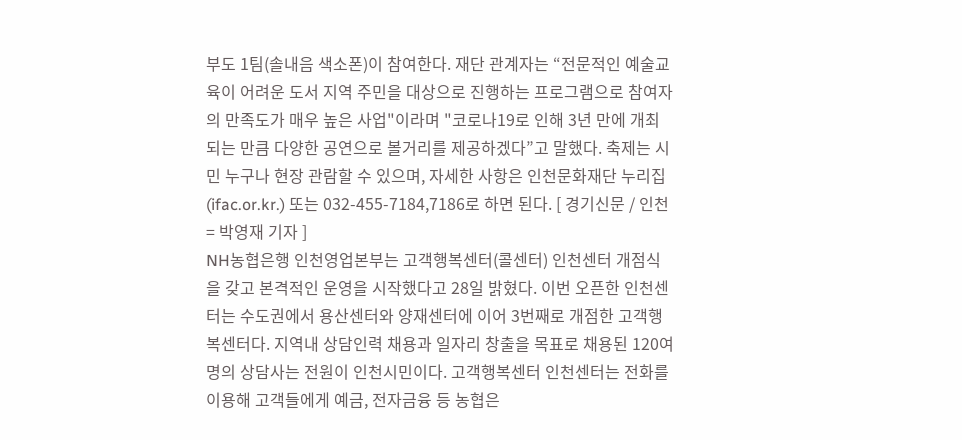부도 1팀(솔내음 색소폰)이 참여한다. 재단 관계자는 “전문적인 예술교육이 어려운 도서 지역 주민을 대상으로 진행하는 프로그램으로 참여자의 만족도가 매우 높은 사업"이라며 "코로나19로 인해 3년 만에 개최되는 만큼 다양한 공연으로 볼거리를 제공하겠다”고 말했다. 축제는 시민 누구나 현장 관람할 수 있으며, 자세한 사항은 인천문화재단 누리집(ifac.or.kr.) 또는 032-455-7184,7186로 하면 된다. [ 경기신문 / 인천 = 박영재 기자 ]
NH농협은행 인천영업본부는 고객행복센터(콜센터) 인천센터 개점식을 갖고 본격적인 운영을 시작했다고 28일 밝혔다. 이번 오픈한 인천센터는 수도권에서 용산센터와 양재센터에 이어 3번째로 개점한 고객행복센터다. 지역내 상담인력 채용과 일자리 창출을 목표로 채용된 120여명의 상담사는 전원이 인천시민이다. 고객행복센터 인천센터는 전화를 이용해 고객들에게 예금, 전자금융 등 농협은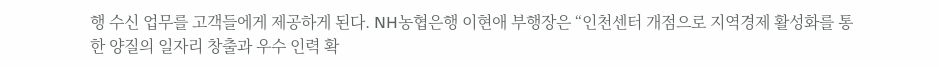행 수신 업무를 고객들에게 제공하게 된다. NH농협은행 이현애 부행장은 “인천센터 개점으로 지역경제 활성화를 통한 양질의 일자리 창출과 우수 인력 확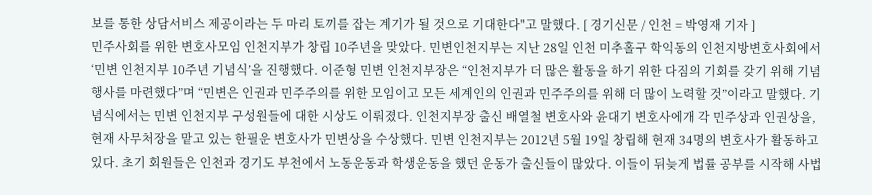보를 통한 상담서비스 제공이라는 두 마리 토끼를 잡는 계기가 될 것으로 기대한다"고 말했다. [ 경기신문 / 인천 = 박영재 기자 ]
민주사회를 위한 변호사모임 인천지부가 창립 10주년을 맞았다. 민변인천지부는 지난 28일 인천 미추홀구 학익동의 인천지방변호사회에서 ‘민변 인천지부 10주년 기념식’을 진행했다. 이준형 민변 인천지부장은 “인천지부가 더 많은 활동을 하기 위한 다짐의 기회를 갖기 위해 기념 행사를 마련했다”며 “민변은 인권과 민주주의를 위한 모임이고 모든 세계인의 인권과 민주주의를 위해 더 많이 노력할 것”이라고 말했다. 기념식에서는 민변 인천지부 구성원들에 대한 시상도 이뤄졌다. 인천지부장 출신 배열철 변호사와 윤대기 변호사에개 각 민주상과 인권상을, 현재 사무처장을 맡고 있는 한필운 변호사가 민변상을 수상했다. 민변 인천지부는 2012년 5월 19일 창립해 현재 34명의 변호사가 활동하고 있다. 초기 회원들은 인천과 경기도 부천에서 노동운동과 학생운동을 했던 운동가 출신들이 많았다. 이들이 뒤늦게 법률 공부를 시작해 사법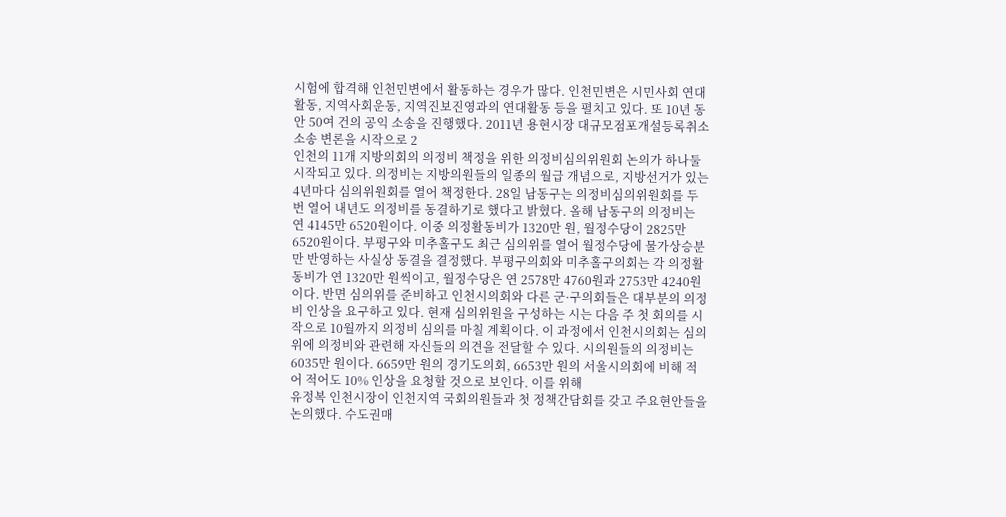시험에 합격해 인천민변에서 활동하는 경우가 많다. 인천민변은 시민사회 연대활동, 지역사회운동, 지역진보진영과의 연대활동 등을 펼치고 있다. 또 10년 동안 50여 건의 공익 소송을 진행했다. 2011년 용현시장 대규모점포개설등록취소 소송 변론을 시작으로 2
인천의 11개 지방의회의 의정비 책정을 위한 의정비심의위원회 논의가 하나둘 시작되고 있다. 의정비는 지방의원들의 일종의 월급 개념으로, 지방선거가 있는 4년마다 심의위원회를 열어 책정한다. 28일 남동구는 의정비심의위원회를 두 번 열어 내년도 의정비를 동결하기로 했다고 밝혔다. 올해 남동구의 의정비는 연 4145만 6520원이다. 이중 의정활동비가 1320만 원, 월정수당이 2825만 6520원이다. 부평구와 미추홀구도 최근 심의위를 열어 월정수당에 물가상승분만 반영하는 사실상 동결을 결정했다. 부평구의회와 미추홀구의회는 각 의정활동비가 연 1320만 원씩이고, 월정수당은 연 2578만 4760원과 2753만 4240원이다. 반면 심의위를 준비하고 인천시의회와 다른 군·구의회들은 대부분의 의정비 인상을 요구하고 있다. 현재 심의위원을 구성하는 시는 다음 주 첫 회의를 시작으로 10월까지 의정비 심의를 마칠 계획이다. 이 과정에서 인천시의회는 심의위에 의정비와 관련해 자신들의 의견을 전달할 수 있다. 시의원들의 의정비는 6035만 원이다. 6659만 원의 경기도의회, 6653만 원의 서울시의회에 비해 적어 적어도 10% 인상을 요청할 것으로 보인다. 이를 위해
유정복 인천시장이 인천지역 국회의원들과 첫 정책간담회를 갖고 주요현안들을 논의했다. 수도권매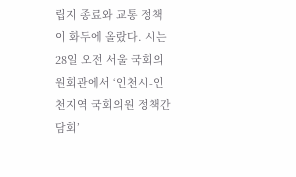립지 종료와 교통 정책이 화두에 올랐다. 시는 28일 오전 서울 국회의원회관에서 ‘인천시-인천지역 국회의원 정책간담회’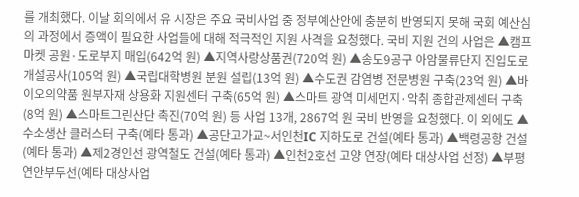를 개최했다. 이날 회의에서 유 시장은 주요 국비사업 중 정부예산안에 충분히 반영되지 못해 국회 예산심의 과정에서 증액이 필요한 사업들에 대해 적극적인 지원 사격을 요청했다. 국비 지원 건의 사업은 ▲캠프마켓 공원·도로부지 매입(642억 원) ▲지역사랑상품권(720억 원) ▲송도9공구 아암물류단지 진입도로 개설공사(105억 원) ▲국립대학병원 분원 설립(13억 원) ▲수도권 감염병 전문병원 구축(23억 원) ▲바이오의약품 원부자재 상용화 지원센터 구축(65억 원) ▲스마트 광역 미세먼지·악취 종합관제센터 구축(8억 원) ▲스마트그린산단 촉진(70억 원) 등 사업 13개, 2867억 원 국비 반영을 요청했다. 이 외에도 ▲수소생산 클러스터 구축(예타 통과) ▲공단고가교~서인천IC 지하도로 건설(예타 통과) ▲백령공항 건설(예타 통과) ▲제2경인선 광역철도 건설(예타 통과) ▲인천2호선 고양 연장(예타 대상사업 선정) ▲부평연안부두선(예타 대상사업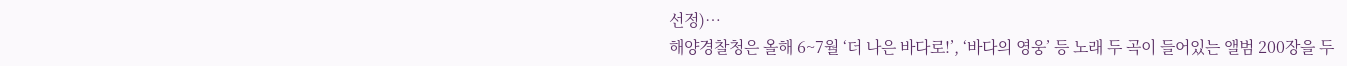선정)…
해양경찰청은 올해 6~7월 ‘더 나은 바다로!’, ‘바다의 영웅’ 등 노래 두 곡이 들어있는 앨범 200장을 두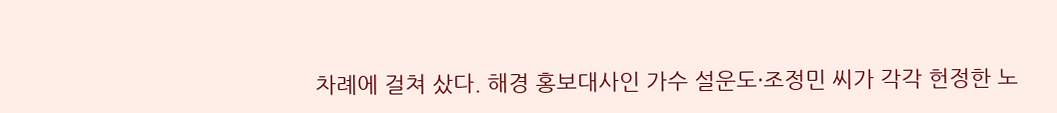차례에 걸쳐 샀다. 해경 홍보대사인 가수 설운도·조정민 씨가 각각 헌정한 노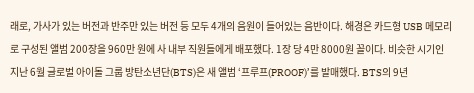래로, 가사가 있는 버전과 반주만 있는 버전 등 모두 4개의 음원이 들어있는 음반이다. 해경은 카드형 USB 메모리로 구성된 앨범 200장을 960만 원에 사 내부 직원들에게 배포했다. 1장 당 4만 8000원 꼴이다. 비슷한 시기인 지난 6월 글로벌 아이돌 그룹 방탄소년단(BTS)은 새 앨범 ‘프루프(PROOF)’를 발매했다. BTS의 9년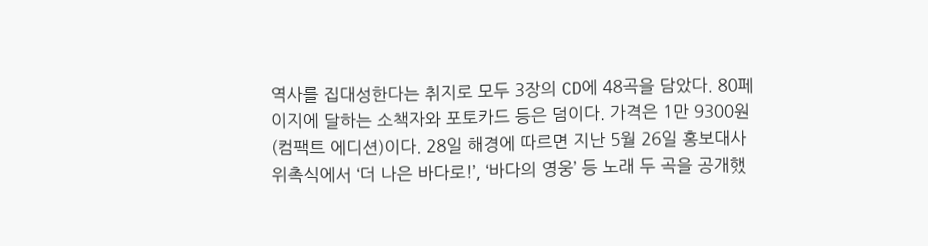역사를 집대성한다는 취지로 모두 3장의 CD에 48곡을 담았다. 80페이지에 달하는 소책자와 포토카드 등은 덤이다. 가격은 1만 9300원(컴팩트 에디션)이다. 28일 해경에 따르면 지난 5월 26일 홍보대사 위촉식에서 ‘더 나은 바다로!’, ‘바다의 영웅’ 등 노래 두 곡을 공개했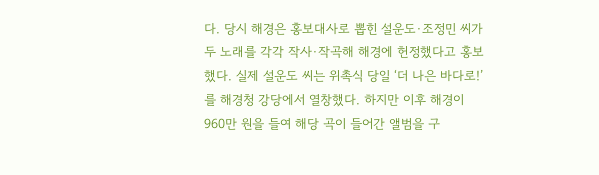다. 당시 해경은 홍보대사로 뽑힌 설운도·조정민 씨가 두 노래를 각각 작사·작곡해 해경에 헌정했다고 홍보했다. 실제 설운도 씨는 위촉식 당일 ‘더 나은 바다로!’를 해경청 강당에서 열창했다. 하지만 이후 해경이 960만 원을 들여 해당 곡이 들어간 앨범을 구